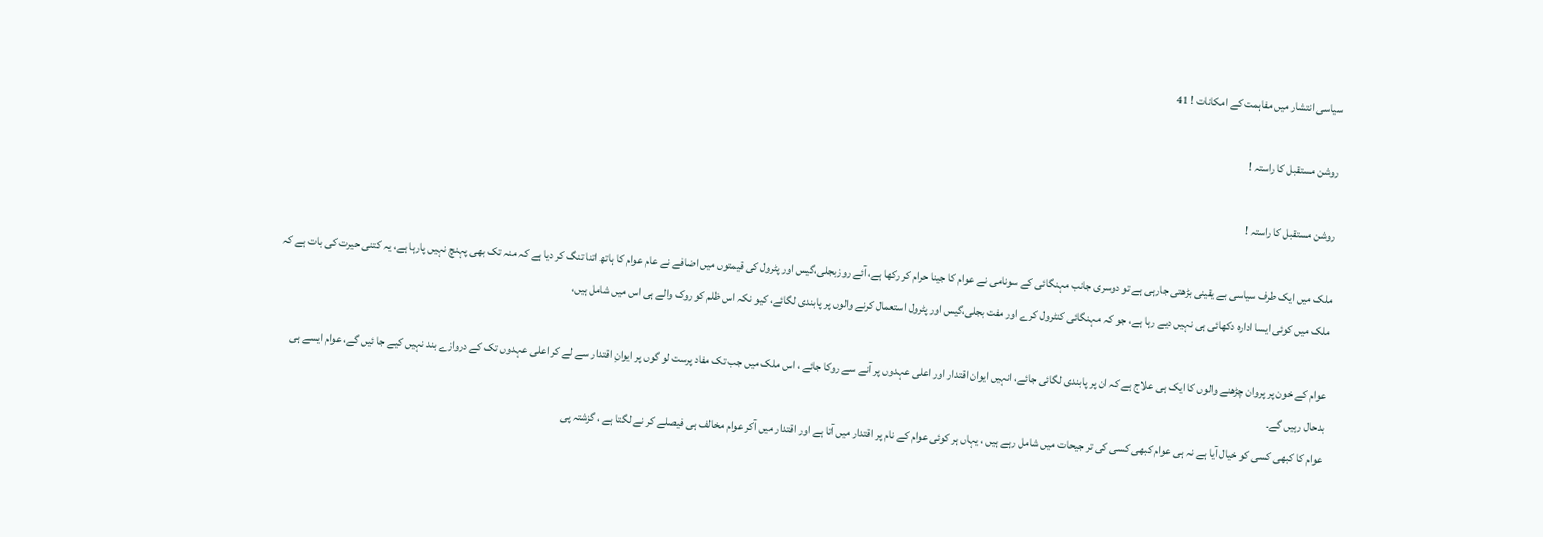سیاسی انتشار میں مفاہمت کے امکانات ! 41

روشن مستقبل کا راستہ !

روشن مستقبل کا راستہ !

ملک میں ایک طرف سیاسی بے یقینی بڑھتی جارہی ہے تو دوسری جانب مہنگائی کے سونامی نے عوام کا جینا حرام کر رکھا ہے، آئے روزبجلی،گیس اور پٹرول کی قیمتوں میں اضافے نے عام عوام کا ہاتھ اتنا تنگ کر دیا ہے کہ منہ تک بھی پہنچ نہیں پارہا ہے، یہ کتنی حیرت کی بات ہے کہ ملک میں کوئی ایسا ادارہ دکھائی ہی نہیں دیے رہا ہے، جو کہ مہنگائی کنٹرول کرے اور مفت بجلی،گیس اور پٹرول استعمال کرنے والوں پر پابندی لگائے، کیو نکہ اس ظلم کو روک والے ہی اس میں شامل ہیں،

عوام کے خون پر پروان چڑھنے والوں کا ایک ہی علاج ہے کہ ان پر پابندی لگائی جائے، انہیں ایوان اقتدار اور اعلی عہدوں پر آنے سے روکا جائے ، اس ملک میں جب تک مفاد پرست لو گوں پر ایوانِ اقتدار سے لے کر اعلی عہدوں تک کے دروازے بند نہیں کیے جا ئیں گے، عوام ایسے ہی بدحال رہیں گے۔
عوام کا کبھی کسی کو خیال آیا ہے نہ ہی عوام کبھی کسی کی تر جیحات میں شامل رہے ہیں ، یہاں ہر کوئی عوام کے نام پر اقتدار میں آتا ہے اور اقتدار میں آکر عوام مخالف ہی فیصلے کر نے لگتا ہے ، گزشتہ پی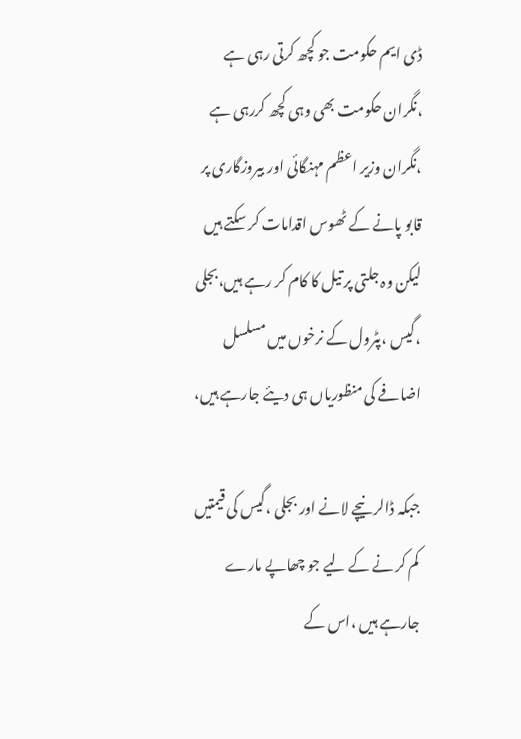ڈی ایم حکومت جو کچھ کرتی رہی ہے ،نگران حکومت بھی وہی کچھ کررہی ہے ،نگران وزیر اعظم مہنگائی اور بیروزگاری پر قابو پانے کے ٹھوس اقدامات کر سکتے ہیں لیکن وہ جلتی پر تیل کا کام کر رہے ہیں،بجلی ،گیس ،پٹرول کے نرخوں میں مسلسل اضافے کی منظوریاں ہی دیئے جارہے ہیں،

جبکہ ڈالر نیچے لانے اور بجلی ،گیس کی قیمتیں کم کر نے کے لیے جو چھاپے مارے جارہے ہیں ،اس کے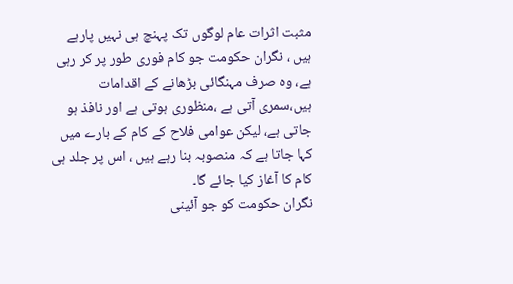مثبت اثرات عام لوگوں تک پہنچ ہی نہیں پارہے ہیں ، نگران حکومت جو کام فوری طور پر کر رہی ہے، وہ صرف مہنگائی بڑھانے کے اقدامات ہیں،سمری آتی ہے ،منظوری ہوتی ہے اور نافذ ہو جاتی ہے، لیکن عوامی فلاح کے کام کے بارے میں کہا جاتا ہے کہ منصوبہ بنا رہے ہیں ، اس پر جلد ہی کام کا آغاز کیا جائے گا۔
نگران حکومت کو جو آئینی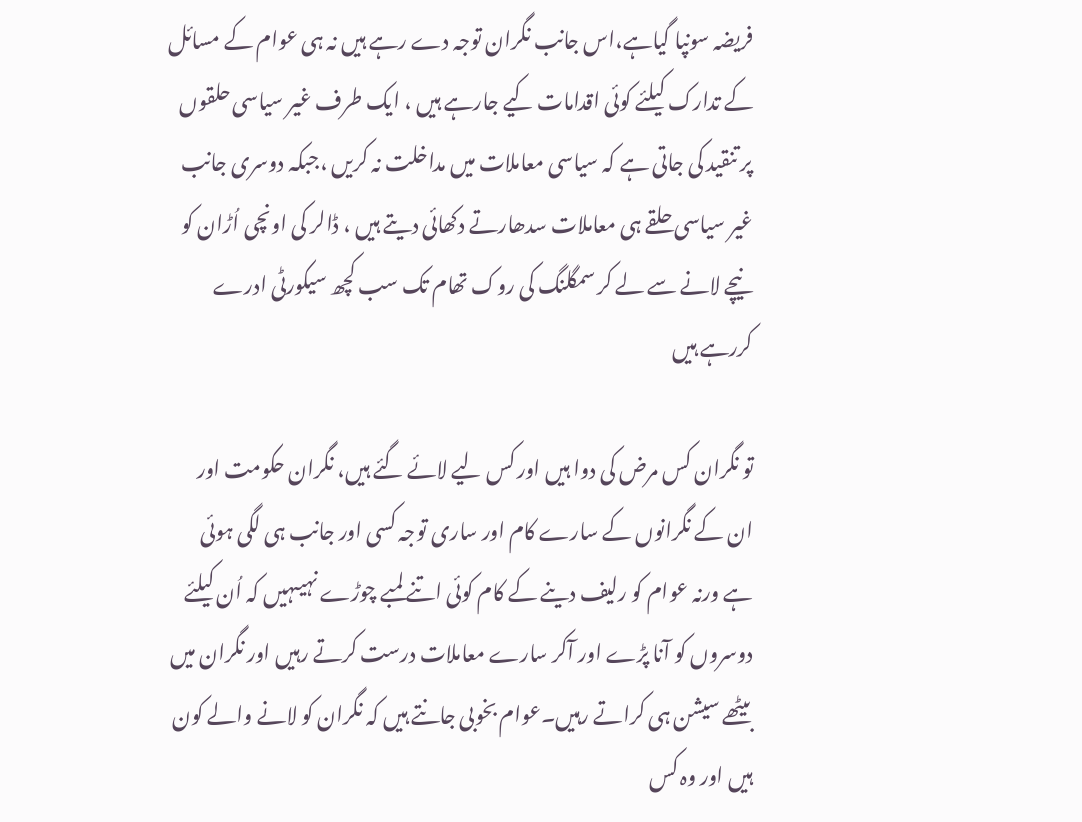فریضہ سونپا گیاہے،اس جانب نگران توجہ دے رہے ہیں نہ ہی عوام کے مسائل کے تدارک کیلئے کوئی اقدامات کیے جارہے ہیں ، ایک طرف غیر سیاسی حلقوں پر تنقید کی جاتی ہے کہ سیاسی معاملات میں مداخلت نہ کریں ،جبکہ دوسری جانب غیر سیاسی حلقے ہی معاملات سدھارتے دکھائی دیتے ہیں ، ڈالر کی اونچی اُڑان کو نیچے لانے سے لے کر سمگلنگ کی روک تھام تک سب کچھ سیکورٹی ادرے کررہے ہیں

تو نگران کس مرض کی دوا ہیں اور کس لیے لائے گئے ہیں، نگران حکومت اور ان کے نگرانوں کے سارے کام اور ساری توجہ کسی اور جانب ہی لگی ہوئی ہے ورنہ عوام کو رلیف دینے کے کام کوئی اتنے لمبے چوڑے نہیںہیں کہ اُن کیلئے دوسروں کو آنا پڑے اور آکر سارے معاملات درست کرتے رہیں اور نگران میں بیٹھے سیشن ہی کراتے رہیں۔عوام بخوبی جانتے ہیں کہ نگران کو لانے والے کون ہیں اور وہ کس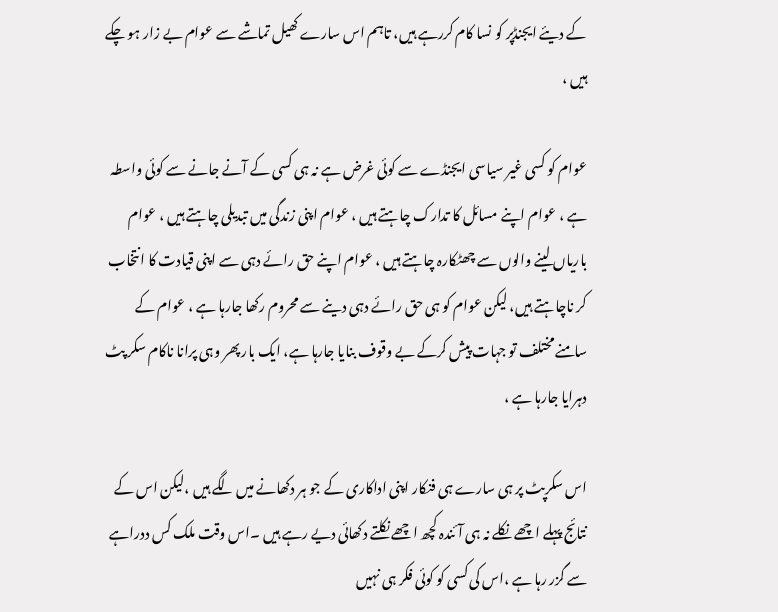کے دیئے ایجنڈپر کو نسا کام کررہے ہیں، تاہم اس سارے کھیل تماشے سے عوام بے زار ہو چکے ہیں ،

عوام کو کسی غیر سیاسی ایجنڈے سے کوئی غرض ہے نہ ہی کسی کے آنے جانے سے کوئی واسطہ ہے ، عوام اپنے مسائل کا تدارک چاہتے ہیں ، عوام اپنی زندگی میں تبدیلی چاہتے ہیں ، عوام باریاں لینے والوں سے چھٹکارہ چاہتے ہیں ، عوام اپنے حق رائے دہی سے اپنی قیادت کا انتخاب کر ناچاہتے ہیں، لیکن عوام کو ہی حق رائے دہی دینے سے محروم رکھا جارہا ہے ، عوام کے سامنے مختلف تو جہات پیش کرکے بے وقوف بنایا جارہا ہے، ایک بار پھر وہی پرانا ناکام سکر پٹ دہرایا جارہا ہے ،

اس سکرپٹ پر ہی سارے ہی فنکار اپنی اداکاری کے جو ہر دکھانے میں لگے ہیں ،لیکن اس کے نتائج پہلے اچھے نکلے نہ ہی آئندہ کچھ اچھے نکلتے دکھائی دیے رہے ہیں ۔اس وقت ملک کس ددراہے سے گزر رہا ہے ،اس کی کسی کو کوئی فکر ہی نہیں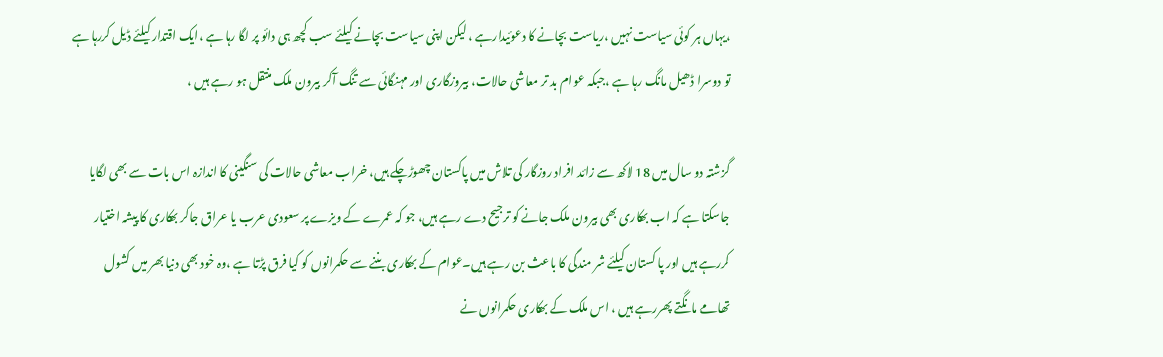،یہاں ہر کوئی سیاست نہیں ،ریاست بچانے کا دعوئیدارہے ، لیکن اپنی سیاست بچانے کیلئے سب کچھ ہی دائو پر لگا رہا ہے ،ایک اقتدار کیلئے ڈیل کررہا ہے تو دوسرا ڈھیل مانگ رہا ہے ،جبکہ عوام بد تر معاشی حالات، بیروزگاری اور مہنگائی سے تنگ آکر بیرون ملک منتقل ہو رہے ہیں ،

گزشتہ دو سال میں 18 لاکھ سے زائد افراد روزگار کی تلاش میں پاکستان چھوڑچکے ہیں، خراب معاشی حالات کی سنگینی کا اندازہ اس بات سے بھی لگایا جاسکتا ہے کہ اب بھکاری بھی بیرون ملک جانے کو ترجیح دے رہے ہیں، جو کہ عمرے کے ویزے پر سعودی عرب یا عراق جاکر بھکاری کا پیشہ اختیار کررہے ہیں اور پا کستان کیلئے شر مندگی کا باعث بن رہے ہیں۔عوام کے بھکاری بننے سے حکمرانوں کو کیا فرق پڑتا ہے ،وہ خود بھی دنیا بھر میں کشول تھامے مانگتے پھررہے ہیں ، اس ملک کے بھکاری حکمرانوں نے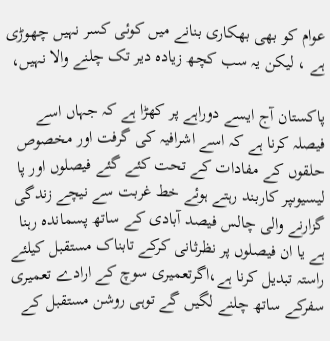عوام کو بھی بھکاری بنانے میں کوئی کسر نہیں چھوڑی ہے ، لیکن یہ سب کچھ زیادہ دیر تک چلنے والا نہیں،

پاکستان آج ایسے دوراہے پر کھڑا ہے کہ جہاں اسے فیصلہ کرنا ہے کہ اسے اشرافیہ کی گرفت اور مخصوص حلقوں کے مفادات کے تحت کئے گئے فیصلوں اور پا لیسیوںپر کاربند رہتے ہوئے خط غربت سے نیچے زندگی گزارنے والی چالس فیصد آبادی کے ساتھ پسماندہ رہنا ہے یا ان فیصلوں پر نظرثانی کرکے تابناک مستقبل کیلئے راستہ تبدیل کرنا ہے،اگرتعمیری سوچ کے ارادے تعمیری سفرکے ساتھ چلنے لگیں گے توہی روشن مستقبل کے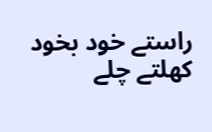راستے خود بخود کھلتے چلے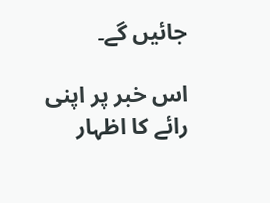جائیں گے۔

اس خبر پر اپنی رائے کا اظہار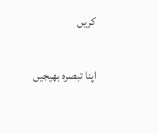کریں

اپنا تبصرہ بھیجیں